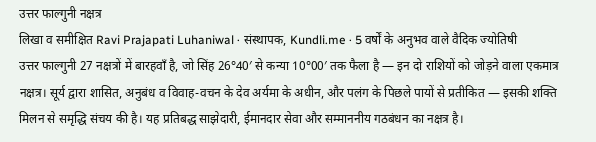उत्तर फाल्गुनी नक्षत्र
लिखा व समीक्षित Ravi Prajapati Luhaniwal · संस्थापक, Kundli.me · 5 वर्षों के अनुभव वाले वैदिक ज्योतिषी
उत्तर फाल्गुनी 27 नक्षत्रों में बारहवाँ है, जो सिंह 26°40′ से कन्या 10°00′ तक फैला है — इन दो राशियों को जोड़ने वाला एकमात्र नक्षत्र। सूर्य द्वारा शासित, अनुबंध व विवाह-वचन के देव अर्यमा के अधीन, और पलंग के पिछले पायों से प्रतीकित — इसकी शक्ति मिलन से समृद्धि संचय की है। यह प्रतिबद्ध साझेदारी, ईमानदार सेवा और सम्माननीय गठबंधन का नक्षत्र है।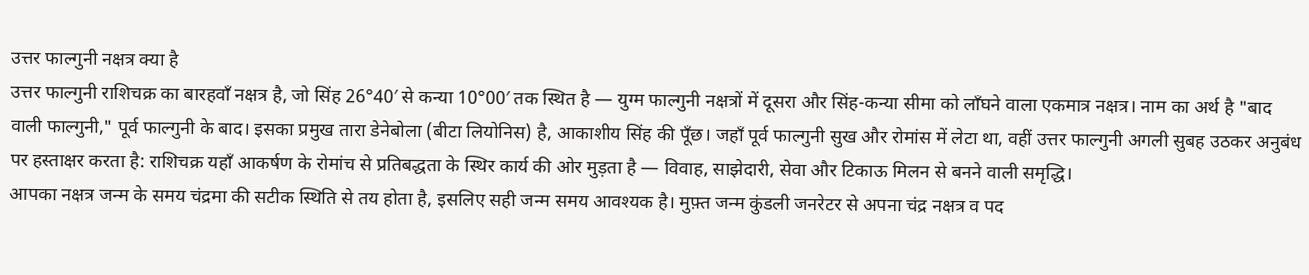उत्तर फाल्गुनी नक्षत्र क्या है
उत्तर फाल्गुनी राशिचक्र का बारहवाँ नक्षत्र है, जो सिंह 26°40′ से कन्या 10°00′ तक स्थित है — युग्म फाल्गुनी नक्षत्रों में दूसरा और सिंह-कन्या सीमा को लाँघने वाला एकमात्र नक्षत्र। नाम का अर्थ है "बाद वाली फाल्गुनी," पूर्व फाल्गुनी के बाद। इसका प्रमुख तारा डेनेबोला (बीटा लियोनिस) है, आकाशीय सिंह की पूँछ। जहाँ पूर्व फाल्गुनी सुख और रोमांस में लेटा था, वहीं उत्तर फाल्गुनी अगली सुबह उठकर अनुबंध पर हस्ताक्षर करता है: राशिचक्र यहाँ आकर्षण के रोमांच से प्रतिबद्धता के स्थिर कार्य की ओर मुड़ता है — विवाह, साझेदारी, सेवा और टिकाऊ मिलन से बनने वाली समृद्धि।
आपका नक्षत्र जन्म के समय चंद्रमा की सटीक स्थिति से तय होता है, इसलिए सही जन्म समय आवश्यक है। मुफ़्त जन्म कुंडली जनरेटर से अपना चंद्र नक्षत्र व पद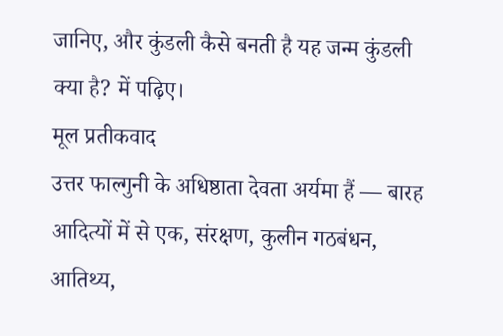जानिए, और कुंडली कैसे बनती है यह जन्म कुंडली क्या है? में पढ़िए।
मूल प्रतीकवाद
उत्तर फाल्गुनी के अधिष्ठाता देवता अर्यमा हैं — बारह आदित्यों में से एक, संरक्षण, कुलीन गठबंधन, आतिथ्य,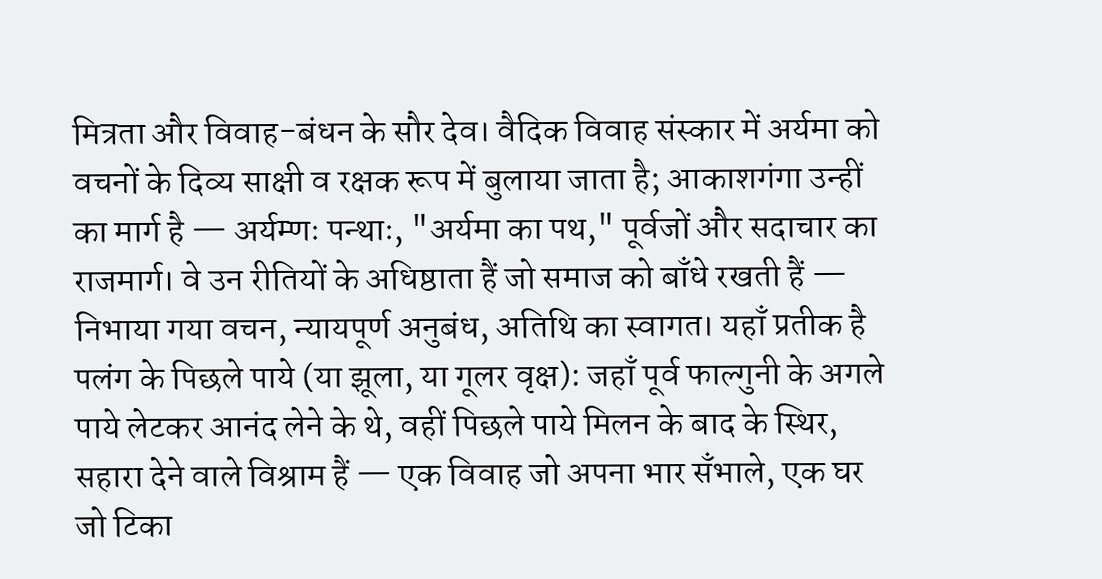मित्रता और विवाह-बंधन के सौर देव। वैदिक विवाह संस्कार में अर्यमा को वचनों के दिव्य साक्षी व रक्षक रूप में बुलाया जाता है; आकाशगंगा उन्हीं का मार्ग है — अर्यम्णः पन्थाः, "अर्यमा का पथ," पूर्वजों और सदाचार का राजमार्ग। वे उन रीतियों के अधिष्ठाता हैं जो समाज को बाँधे रखती हैं — निभाया गया वचन, न्यायपूर्ण अनुबंध, अतिथि का स्वागत। यहाँ प्रतीक है पलंग के पिछले पाये (या झूला, या गूलर वृक्ष): जहाँ पूर्व फाल्गुनी के अगले पाये लेटकर आनंद लेने के थे, वहीं पिछले पाये मिलन के बाद के स्थिर, सहारा देने वाले विश्राम हैं — एक विवाह जो अपना भार सँभाले, एक घर जो टिका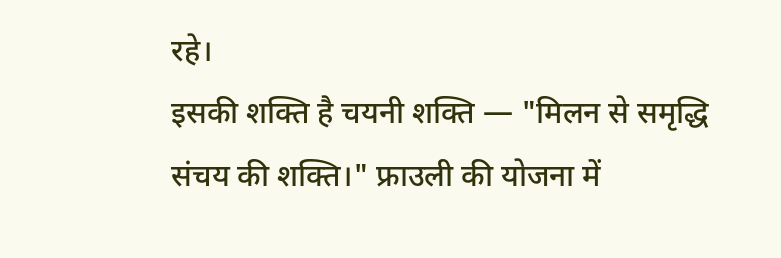रहे।
इसकी शक्ति है चयनी शक्ति — "मिलन से समृद्धि संचय की शक्ति।" फ्राउली की योजना में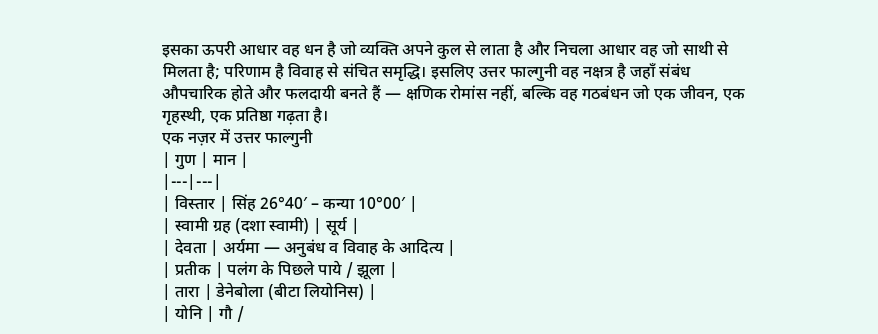इसका ऊपरी आधार वह धन है जो व्यक्ति अपने कुल से लाता है और निचला आधार वह जो साथी से मिलता है; परिणाम है विवाह से संचित समृद्धि। इसलिए उत्तर फाल्गुनी वह नक्षत्र है जहाँ संबंध औपचारिक होते और फलदायी बनते हैं — क्षणिक रोमांस नहीं, बल्कि वह गठबंधन जो एक जीवन, एक गृहस्थी, एक प्रतिष्ठा गढ़ता है।
एक नज़र में उत्तर फाल्गुनी
| गुण | मान |
|---|---|
| विस्तार | सिंह 26°40′ – कन्या 10°00′ |
| स्वामी ग्रह (दशा स्वामी) | सूर्य |
| देवता | अर्यमा — अनुबंध व विवाह के आदित्य |
| प्रतीक | पलंग के पिछले पाये / झूला |
| तारा | डेनेबोला (बीटा लियोनिस) |
| योनि | गौ /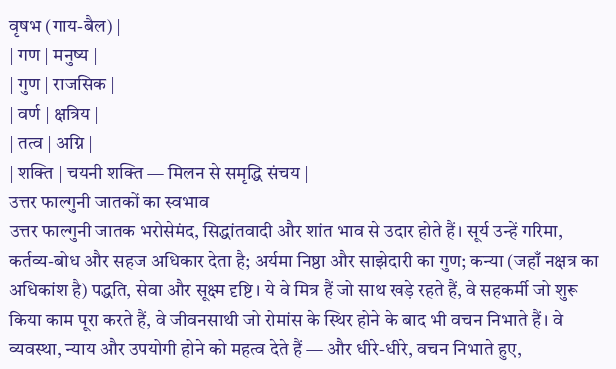वृषभ (गाय-बैल) |
| गण | मनुष्य |
| गुण | राजसिक |
| वर्ण | क्षत्रिय |
| तत्व | अग्नि |
| शक्ति | चयनी शक्ति — मिलन से समृद्धि संचय |
उत्तर फाल्गुनी जातकों का स्वभाव
उत्तर फाल्गुनी जातक भरोसेमंद, सिद्धांतवादी और शांत भाव से उदार होते हैं। सूर्य उन्हें गरिमा, कर्तव्य-बोध और सहज अधिकार देता है; अर्यमा निष्ठा और साझेदारी का गुण; कन्या (जहाँ नक्षत्र का अधिकांश है) पद्धति, सेवा और सूक्ष्म दृष्टि। ये वे मित्र हैं जो साथ खड़े रहते हैं, वे सहकर्मी जो शुरू किया काम पूरा करते हैं, वे जीवनसाथी जो रोमांस के स्थिर होने के बाद भी वचन निभाते हैं। वे व्यवस्था, न्याय और उपयोगी होने को महत्व देते हैं — और धीरे-धीरे, वचन निभाते हुए,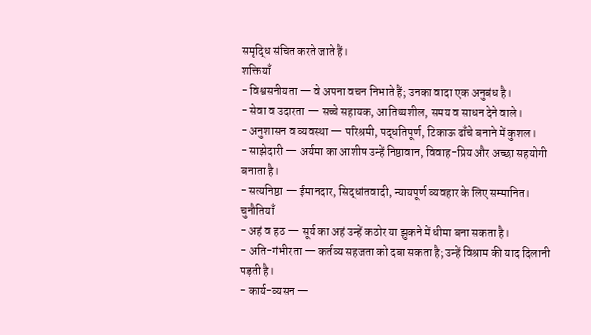समृद्धि संचित करते जाते हैं।
शक्तियाँ
- विश्वसनीयता — वे अपना वचन निभाते हैं; उनका वादा एक अनुबंध है।
- सेवा व उदारता — सच्चे सहायक, आतिथ्यशील, समय व साधन देने वाले।
- अनुशासन व व्यवस्था — परिश्रमी, पद्धतिपूर्ण, टिकाऊ ढाँचे बनाने में कुशल।
- साझेदारी — अर्यमा का आशीष उन्हें निष्ठावान, विवाह-प्रिय और अच्छा सहयोगी बनाता है।
- सत्यनिष्ठा — ईमानदार, सिद्धांतवादी, न्यायपूर्ण व्यवहार के लिए सम्मानित।
चुनौतियाँ
- अहं व हठ — सूर्य का अहं उन्हें कठोर या झुकने में धीमा बना सकता है।
- अति-गंभीरता — कर्तव्य सहजता को दबा सकता है; उन्हें विश्राम की याद दिलानी पड़ती है।
- कार्य-व्यसन —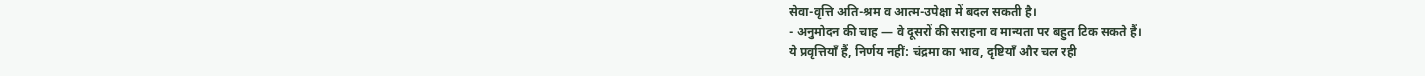सेवा-वृत्ति अति-श्रम व आत्म-उपेक्षा में बदल सकती है।
- अनुमोदन की चाह — वे दूसरों की सराहना व मान्यता पर बहुत टिक सकते हैं।
ये प्रवृत्तियाँ हैं, निर्णय नहीं: चंद्रमा का भाव, दृष्टियाँ और चल रही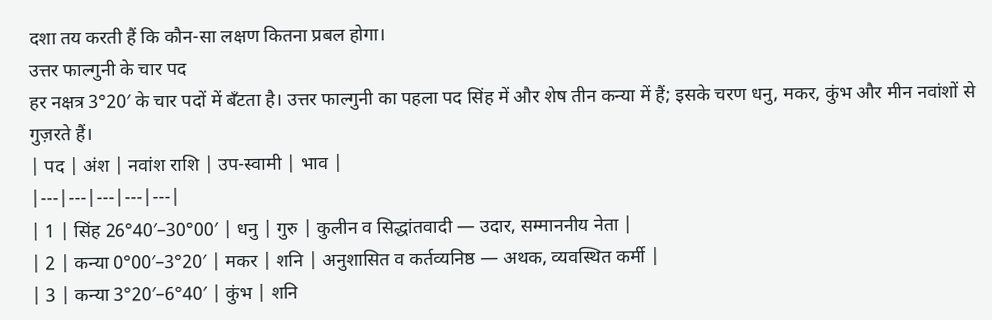दशा तय करती हैं कि कौन-सा लक्षण कितना प्रबल होगा।
उत्तर फाल्गुनी के चार पद
हर नक्षत्र 3°20′ के चार पदों में बँटता है। उत्तर फाल्गुनी का पहला पद सिंह में और शेष तीन कन्या में हैं; इसके चरण धनु, मकर, कुंभ और मीन नवांशों से गुज़रते हैं।
| पद | अंश | नवांश राशि | उप-स्वामी | भाव |
|---|---|---|---|---|
| 1 | सिंह 26°40′–30°00′ | धनु | गुरु | कुलीन व सिद्धांतवादी — उदार, सम्माननीय नेता |
| 2 | कन्या 0°00′–3°20′ | मकर | शनि | अनुशासित व कर्तव्यनिष्ठ — अथक, व्यवस्थित कर्मी |
| 3 | कन्या 3°20′–6°40′ | कुंभ | शनि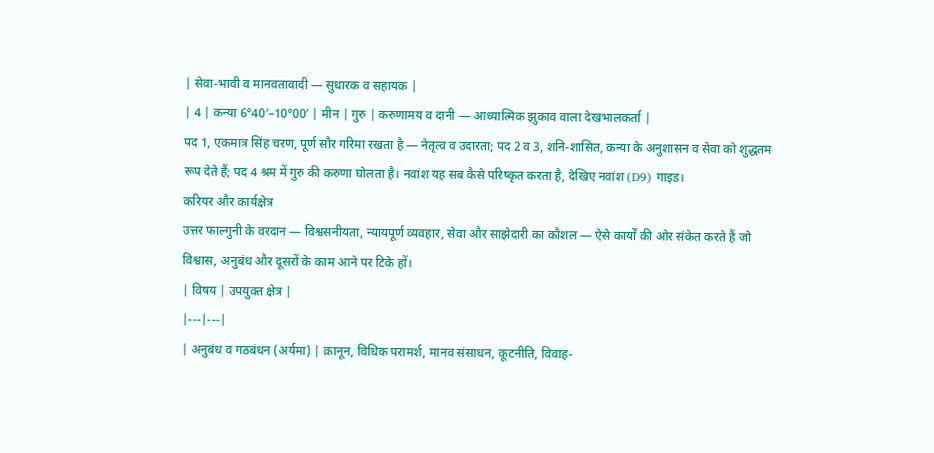| सेवा-भावी व मानवतावादी — सुधारक व सहायक |
| 4 | कन्या 6°40′–10°00′ | मीन | गुरु | करुणामय व दानी — आध्यात्मिक झुकाव वाला देखभालकर्ता |
पद 1, एकमात्र सिंह चरण, पूर्ण सौर गरिमा रखता है — नेतृत्व व उदारता; पद 2 व 3, शनि-शासित, कन्या के अनुशासन व सेवा को शुद्धतम रूप देते हैं; पद 4 श्रम में गुरु की करुणा घोलता है। नवांश यह सब कैसे परिष्कृत करता है, देखिए नवांश (D9) गाइड।
करियर और कार्यक्षेत्र
उत्तर फाल्गुनी के वरदान — विश्वसनीयता, न्यायपूर्ण व्यवहार, सेवा और साझेदारी का कौशल — ऐसे कार्यों की ओर संकेत करते हैं जो विश्वास, अनुबंध और दूसरों के काम आने पर टिके हों।
| विषय | उपयुक्त क्षेत्र |
|---|---|
| अनुबंध व गठबंधन (अर्यमा) | क़ानून, विधिक परामर्श, मानव संसाधन, कूटनीति, विवाह-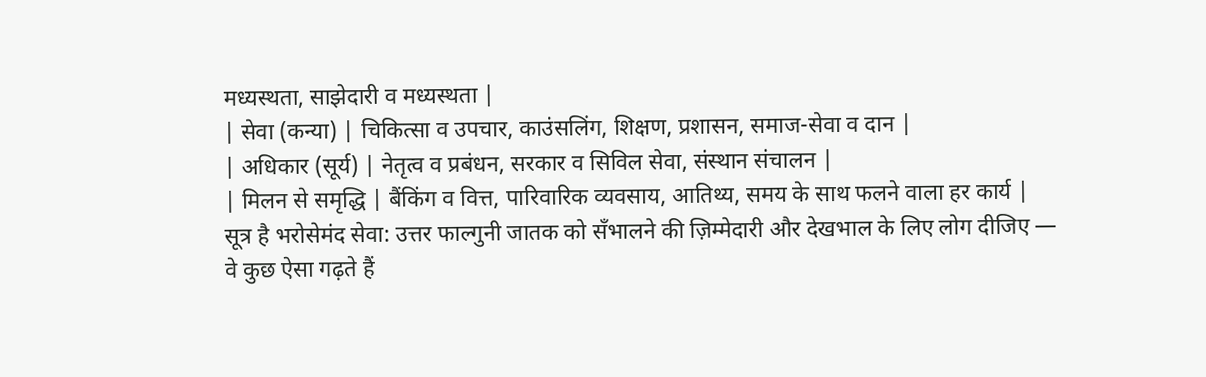मध्यस्थता, साझेदारी व मध्यस्थता |
| सेवा (कन्या) | चिकित्सा व उपचार, काउंसलिंग, शिक्षण, प्रशासन, समाज-सेवा व दान |
| अधिकार (सूर्य) | नेतृत्व व प्रबंधन, सरकार व सिविल सेवा, संस्थान संचालन |
| मिलन से समृद्धि | बैंकिंग व वित्त, पारिवारिक व्यवसाय, आतिथ्य, समय के साथ फलने वाला हर कार्य |
सूत्र है भरोसेमंद सेवा: उत्तर फाल्गुनी जातक को सँभालने की ज़िम्मेदारी और देखभाल के लिए लोग दीजिए — वे कुछ ऐसा गढ़ते हैं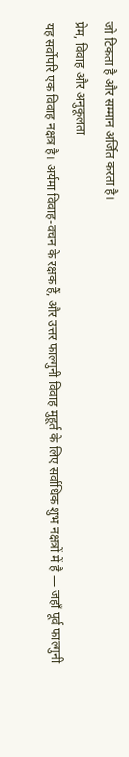जो टिकता है और सम्मान अर्जित करता है।
प्रेम, विवाह और अनुकूलता
यह सर्वोपरि एक विवाह नक्षत्र है। अर्यमा विवाह-वचन के रक्षक हैं, और उत्तर फाल्गुनी विवाह मुहूर्त के लिए सर्वाधिक शुभ नक्षत्रों में है — जहाँ पूर्व फाल्गुनी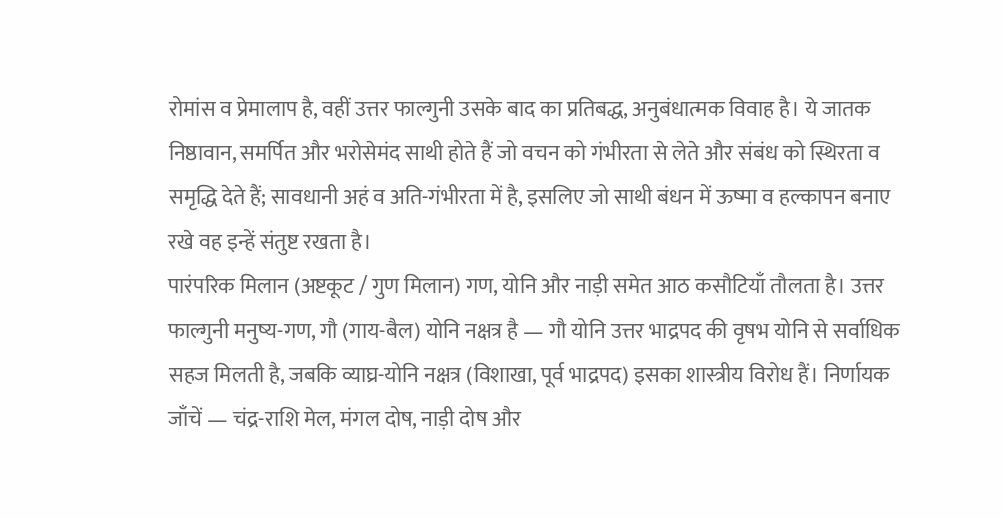रोमांस व प्रेमालाप है, वहीं उत्तर फाल्गुनी उसके बाद का प्रतिबद्ध, अनुबंधात्मक विवाह है। ये जातक निष्ठावान, समर्पित और भरोसेमंद साथी होते हैं जो वचन को गंभीरता से लेते और संबंध को स्थिरता व समृद्धि देते हैं; सावधानी अहं व अति-गंभीरता में है, इसलिए जो साथी बंधन में ऊष्मा व हल्कापन बनाए रखे वह इन्हें संतुष्ट रखता है।
पारंपरिक मिलान (अष्टकूट / गुण मिलान) गण, योनि और नाड़ी समेत आठ कसौटियाँ तौलता है। उत्तर फाल्गुनी मनुष्य-गण, गौ (गाय-बैल) योनि नक्षत्र है — गौ योनि उत्तर भाद्रपद की वृषभ योनि से सर्वाधिक सहज मिलती है, जबकि व्याघ्र-योनि नक्षत्र (विशाखा, पूर्व भाद्रपद) इसका शास्त्रीय विरोध हैं। निर्णायक जाँचें — चंद्र-राशि मेल, मंगल दोष, नाड़ी दोष और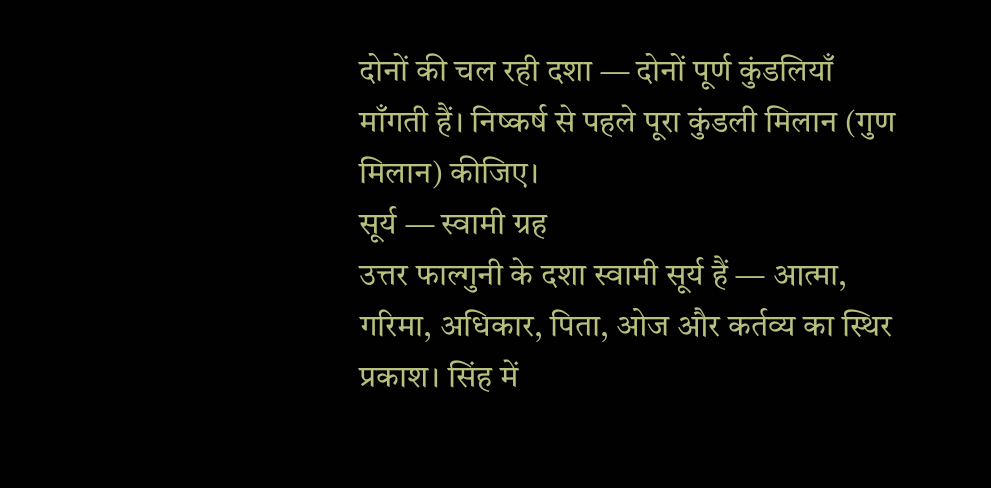दोनों की चल रही दशा — दोनों पूर्ण कुंडलियाँ माँगती हैं। निष्कर्ष से पहले पूरा कुंडली मिलान (गुण मिलान) कीजिए।
सूर्य — स्वामी ग्रह
उत्तर फाल्गुनी के दशा स्वामी सूर्य हैं — आत्मा, गरिमा, अधिकार, पिता, ओज और कर्तव्य का स्थिर प्रकाश। सिंह में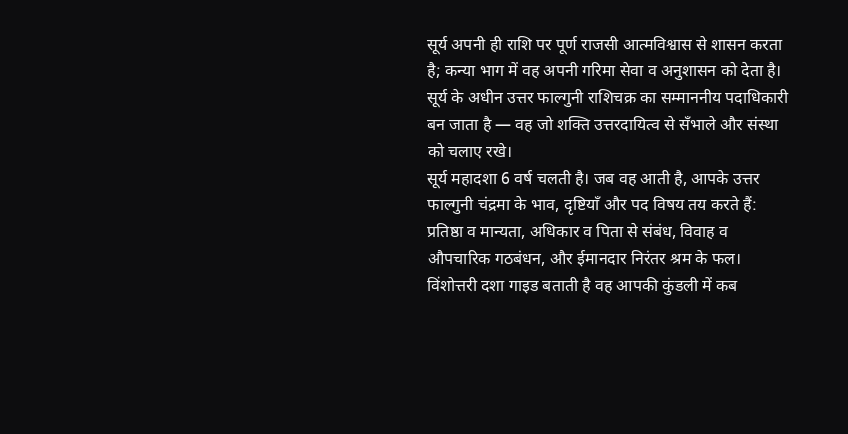सूर्य अपनी ही राशि पर पूर्ण राजसी आत्मविश्वास से शासन करता है; कन्या भाग में वह अपनी गरिमा सेवा व अनुशासन को देता है। सूर्य के अधीन उत्तर फाल्गुनी राशिचक्र का सम्माननीय पदाधिकारी बन जाता है — वह जो शक्ति उत्तरदायित्व से सँभाले और संस्था को चलाए रखे।
सूर्य महादशा 6 वर्ष चलती है। जब वह आती है, आपके उत्तर फाल्गुनी चंद्रमा के भाव, दृष्टियाँ और पद विषय तय करते हैं: प्रतिष्ठा व मान्यता, अधिकार व पिता से संबंध, विवाह व औपचारिक गठबंधन, और ईमानदार निरंतर श्रम के फल। विंशोत्तरी दशा गाइड बताती है वह आपकी कुंडली में कब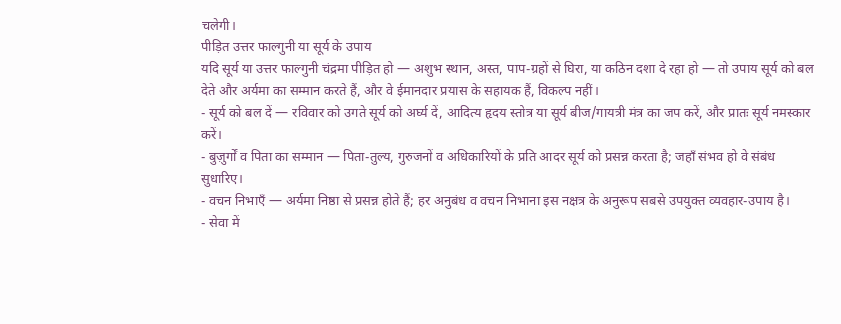चलेगी।
पीड़ित उत्तर फाल्गुनी या सूर्य के उपाय
यदि सूर्य या उत्तर फाल्गुनी चंद्रमा पीड़ित हो — अशुभ स्थान, अस्त, पाप-ग्रहों से घिरा, या कठिन दशा दे रहा हो — तो उपाय सूर्य को बल देते और अर्यमा का सम्मान करते हैं, और वे ईमानदार प्रयास के सहायक हैं, विकल्प नहीं।
- सूर्य को बल दें — रविवार को उगते सूर्य को अर्घ्य दें, आदित्य हृदय स्तोत्र या सूर्य बीज/गायत्री मंत्र का जप करें, और प्रातः सूर्य नमस्कार करें।
- बुज़ुर्गों व पिता का सम्मान — पिता-तुल्य, गुरुजनों व अधिकारियों के प्रति आदर सूर्य को प्रसन्न करता है; जहाँ संभव हो वे संबंध सुधारिए।
- वचन निभाएँ — अर्यमा निष्ठा से प्रसन्न होते हैं; हर अनुबंध व वचन निभाना इस नक्षत्र के अनुरूप सबसे उपयुक्त व्यवहार-उपाय है।
- सेवा में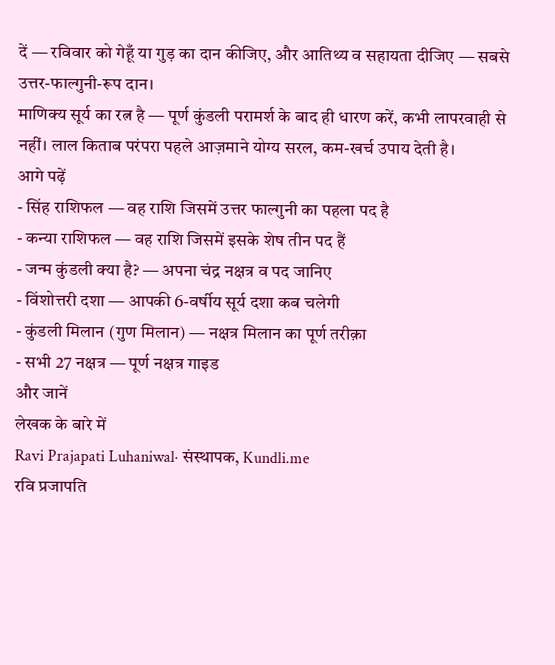दें — रविवार को गेहूँ या गुड़ का दान कीजिए, और आतिथ्य व सहायता दीजिए — सबसे उत्तर-फाल्गुनी-रूप दान।
माणिक्य सूर्य का रत्न है — पूर्ण कुंडली परामर्श के बाद ही धारण करें, कभी लापरवाही से नहीं। लाल किताब परंपरा पहले आज़माने योग्य सरल, कम-खर्च उपाय देती है।
आगे पढ़ें
- सिंह राशिफल — वह राशि जिसमें उत्तर फाल्गुनी का पहला पद है
- कन्या राशिफल — वह राशि जिसमें इसके शेष तीन पद हैं
- जन्म कुंडली क्या है? — अपना चंद्र नक्षत्र व पद जानिए
- विंशोत्तरी दशा — आपकी 6-वर्षीय सूर्य दशा कब चलेगी
- कुंडली मिलान (गुण मिलान) — नक्षत्र मिलान का पूर्ण तरीक़ा
- सभी 27 नक्षत्र — पूर्ण नक्षत्र गाइड
और जानें
लेखक के बारे में
Ravi Prajapati Luhaniwal· संस्थापक, Kundli.me
रवि प्रजापति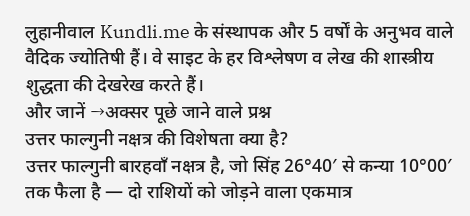लुहानीवाल Kundli.me के संस्थापक और 5 वर्षों के अनुभव वाले वैदिक ज्योतिषी हैं। वे साइट के हर विश्लेषण व लेख की शास्त्रीय शुद्धता की देखरेख करते हैं।
और जानें →अक्सर पूछे जाने वाले प्रश्न
उत्तर फाल्गुनी नक्षत्र की विशेषता क्या है?
उत्तर फाल्गुनी बारहवाँ नक्षत्र है, जो सिंह 26°40′ से कन्या 10°00′ तक फैला है — दो राशियों को जोड़ने वाला एकमात्र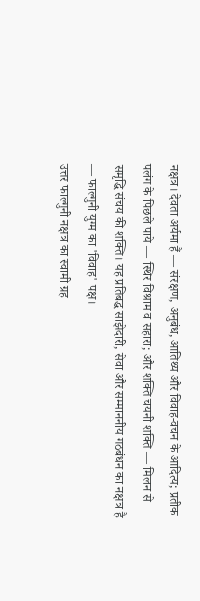नक्षत्र। देवता अर्यमा हैं — संरक्षण, अनुबंध, आतिथ्य और विवाह-वचन के आदित्य; प्रतीक पलंग के पिछले पाये — स्थिर विश्राम व सहारा; और शक्ति चयनी शक्ति — मिलन से समृद्धि संचय की शक्ति। यह प्रतिबद्ध साझेदारी, सेवा और सम्माननीय गठबंधन का नक्षत्र है — फाल्गुनी युग्म का 'विवाह' पक्ष।
उत्तर फाल्गुनी नक्षत्र का स्वामी ग्रह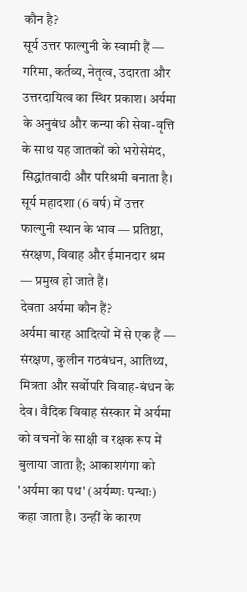कौन है?
सूर्य उत्तर फाल्गुनी के स्वामी हैं — गरिमा, कर्तव्य, नेतृत्व, उदारता और उत्तरदायित्व का स्थिर प्रकाश। अर्यमा के अनुबंध और कन्या की सेवा-वृत्ति के साथ यह जातकों को भरोसेमंद, सिद्धांतवादी और परिश्रमी बनाता है। सूर्य महादशा (6 वर्ष) में उत्तर फाल्गुनी स्थान के भाव — प्रतिष्ठा, संरक्षण, विवाह और ईमानदार श्रम — प्रमुख हो जाते हैं।
देवता अर्यमा कौन हैं?
अर्यमा बारह आदित्यों में से एक हैं — संरक्षण, कुलीन गठबंधन, आतिथ्य, मित्रता और सर्वोपरि विवाह-बंधन के देव। वैदिक विवाह संस्कार में अर्यमा को वचनों के साक्षी व रक्षक रूप में बुलाया जाता है; आकाशगंगा को 'अर्यमा का पथ' (अर्यम्णः पन्थाः) कहा जाता है। उन्हीं के कारण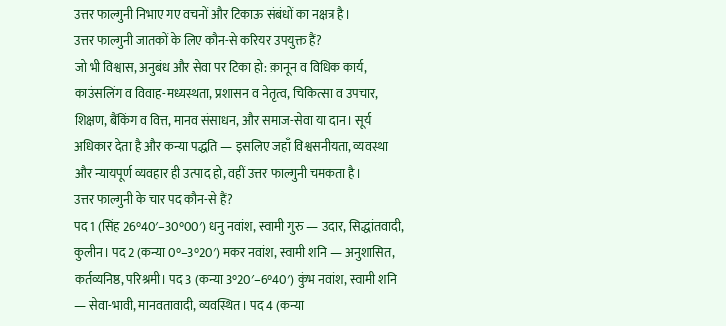उत्तर फाल्गुनी निभाए गए वचनों और टिकाऊ संबंधों का नक्षत्र है।
उत्तर फाल्गुनी जातकों के लिए कौन-से करियर उपयुक्त हैं?
जो भी विश्वास, अनुबंध और सेवा पर टिका हो: क़ानून व विधिक कार्य, काउंसलिंग व विवाह-मध्यस्थता, प्रशासन व नेतृत्व, चिकित्सा व उपचार, शिक्षण, बैंकिंग व वित्त, मानव संसाधन, और समाज-सेवा या दान। सूर्य अधिकार देता है और कन्या पद्धति — इसलिए जहाँ विश्वसनीयता, व्यवस्था और न्यायपूर्ण व्यवहार ही उत्पाद हो, वहीं उत्तर फाल्गुनी चमकता है।
उत्तर फाल्गुनी के चार पद कौन-से हैं?
पद 1 (सिंह 26°40′–30°00′) धनु नवांश, स्वामी गुरु — उदार, सिद्धांतवादी, कुलीन। पद 2 (कन्या 0°–3°20′) मकर नवांश, स्वामी शनि — अनुशासित, कर्तव्यनिष्ठ, परिश्रमी। पद 3 (कन्या 3°20′–6°40′) कुंभ नवांश, स्वामी शनि — सेवा-भावी, मानवतावादी, व्यवस्थित। पद 4 (कन्या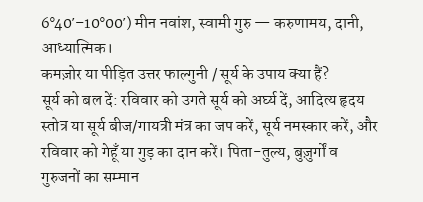6°40′–10°00′) मीन नवांश, स्वामी गुरु — करुणामय, दानी, आध्यात्मिक।
कमज़ोर या पीड़ित उत्तर फाल्गुनी / सूर्य के उपाय क्या हैं?
सूर्य को बल दें: रविवार को उगते सूर्य को अर्घ्य दें, आदित्य हृदय स्तोत्र या सूर्य बीज/गायत्री मंत्र का जप करें, सूर्य नमस्कार करें, और रविवार को गेहूँ या गुड़ का दान करें। पिता-तुल्य, बुज़ुर्गों व गुरुजनों का सम्मान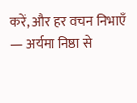करें, और हर वचन निभाएँ — अर्यमा निष्ठा से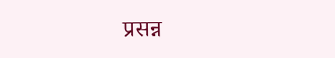प्रसन्न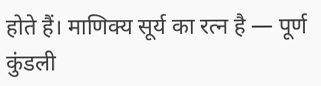होते हैं। माणिक्य सूर्य का रत्न है — पूर्ण कुंडली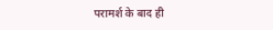परामर्श के बाद ही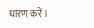धारण करें।